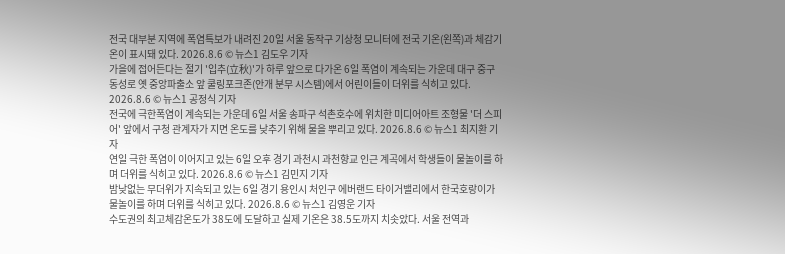전국 대부분 지역에 폭염특보가 내려진 20일 서울 동작구 기상청 모니터에 전국 기온(왼쪽)과 체감기온이 표시돼 있다. 2026.8.6 © 뉴스1 김도우 기자
가을에 접어든다는 절기 '입추(立秋)'가 하루 앞으로 다가온 6일 폭염이 계속되는 가운데 대구 중구 동성로 옛 중앙파출소 앞 쿨링포크존(안개 분무 시스템)에서 어린이들이 더위를 식히고 있다. 2026.8.6 © 뉴스1 공정식 기자
전국에 극한폭염이 계속되는 가운데 6일 서울 송파구 석촌호수에 위치한 미디어아트 조형물 '더 스피어' 앞에서 구청 관계자가 지면 온도를 낮추기 위해 물을 뿌리고 있다. 2026.8.6 © 뉴스1 최지환 기자
연일 극한 폭염이 이어지고 있는 6일 오후 경기 과천시 과천향교 인근 계곡에서 학생들이 물놀이를 하며 더위를 식히고 있다. 2026.8.6 © 뉴스1 김민지 기자
밤낮없는 무더위가 지속되고 있는 6일 경기 용인시 처인구 에버랜드 타이거밸리에서 한국호랑이가 물놀이를 하며 더위를 식히고 있다. 2026.8.6 © 뉴스1 김영운 기자
수도권의 최고체감온도가 38도에 도달하고 실제 기온은 38.5도까지 치솟았다. 서울 전역과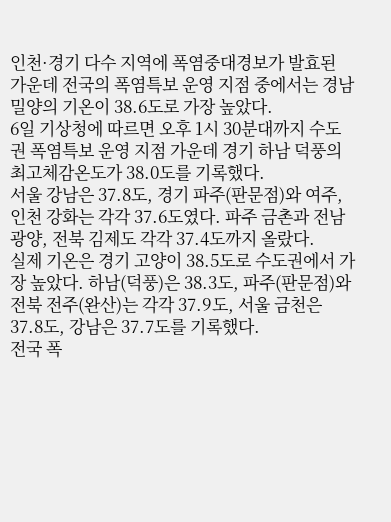인천·경기 다수 지역에 폭염중대경보가 발효된 가운데 전국의 폭염특보 운영 지점 중에서는 경남 밀양의 기온이 38.6도로 가장 높았다.
6일 기상청에 따르면 오후 1시 30분대까지 수도권 폭염특보 운영 지점 가운데 경기 하남 덕풍의 최고체감온도가 38.0도를 기록했다.
서울 강남은 37.8도, 경기 파주(판문점)와 여주, 인천 강화는 각각 37.6도였다. 파주 금촌과 전남 광양, 전북 김제도 각각 37.4도까지 올랐다.
실제 기온은 경기 고양이 38.5도로 수도권에서 가장 높았다. 하남(덕풍)은 38.3도, 파주(판문점)와 전북 전주(완산)는 각각 37.9도, 서울 금천은 37.8도, 강남은 37.7도를 기록했다.
전국 폭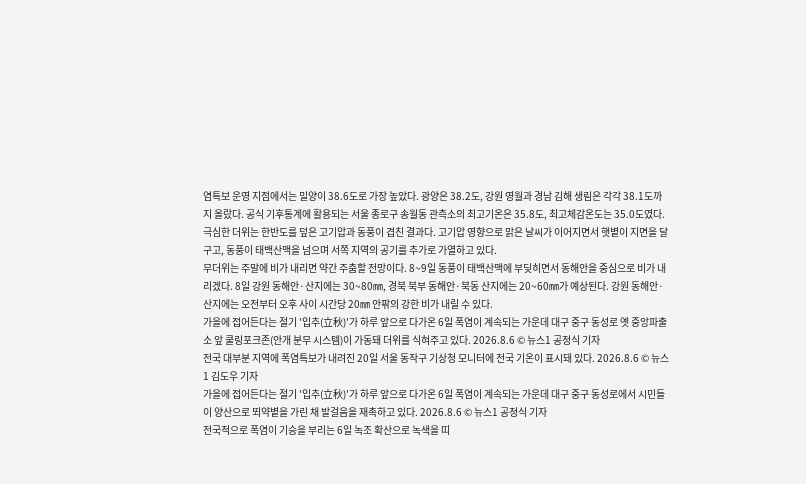염특보 운영 지점에서는 밀양이 38.6도로 가장 높았다. 광양은 38.2도, 강원 영월과 경남 김해 생림은 각각 38.1도까지 올랐다. 공식 기후통계에 활용되는 서울 종로구 송월동 관측소의 최고기온은 35.8도, 최고체감온도는 35.0도였다.
극심한 더위는 한반도를 덮은 고기압과 동풍이 겹친 결과다. 고기압 영향으로 맑은 날씨가 이어지면서 햇볕이 지면을 달구고, 동풍이 태백산맥을 넘으며 서쪽 지역의 공기를 추가로 가열하고 있다.
무더위는 주말에 비가 내리면 약간 주춤할 전망이다. 8~9일 동풍이 태백산맥에 부딪히면서 동해안을 중심으로 비가 내리겠다. 8일 강원 동해안·산지에는 30~80㎜, 경북 북부 동해안·북동 산지에는 20~60㎜가 예상된다. 강원 동해안·산지에는 오전부터 오후 사이 시간당 20㎜ 안팎의 강한 비가 내릴 수 있다.
가을에 접어든다는 절기 '입추(立秋)'가 하루 앞으로 다가온 6일 폭염이 계속되는 가운데 대구 중구 동성로 옛 중앙파출소 앞 쿨링포크존(안개 분무 시스템)이 가동돼 더위를 식혀주고 있다. 2026.8.6 © 뉴스1 공정식 기자
전국 대부분 지역에 폭염특보가 내려진 20일 서울 동작구 기상청 모니터에 전국 기온이 표시돼 있다. 2026.8.6 © 뉴스1 김도우 기자
가을에 접어든다는 절기 '입추(立秋)'가 하루 앞으로 다가온 6일 폭염이 계속되는 가운데 대구 중구 동성로에서 시민들이 양산으로 뙤약볕을 가린 채 발걸음을 재촉하고 있다. 2026.8.6 © 뉴스1 공정식 기자
전국적으로 폭염이 기승을 부리는 6일 녹조 확산으로 녹색을 띠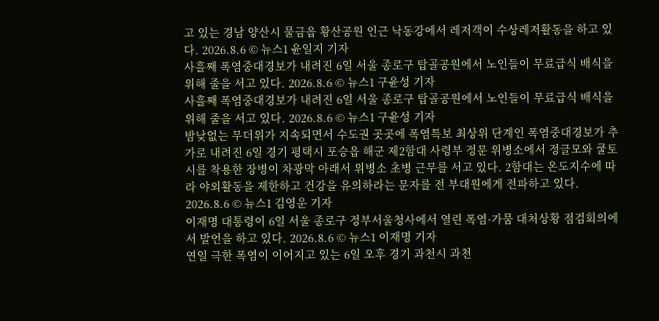고 있는 경남 양산시 물금읍 황산공원 인근 낙동강에서 레저객이 수상레저활동을 하고 있다. 2026.8.6 © 뉴스1 윤일지 기자
사흘째 폭염중대경보가 내려진 6일 서울 종로구 탑골공원에서 노인들이 무료급식 배식을 위해 줄을 서고 있다. 2026.8.6 © 뉴스1 구윤성 기자
사흘째 폭염중대경보가 내려진 6일 서울 종로구 탑골공원에서 노인들이 무료급식 배식을 위해 줄을 서고 있다. 2026.8.6 © 뉴스1 구윤성 기자
밤낮없는 무더위가 지속되면서 수도권 곳곳에 폭염특보 최상위 단계인 폭염중대경보가 추가로 내려진 6일 경기 평택시 포승읍 해군 제2함대 사령부 정문 위병소에서 정글모와 쿨토시를 착용한 장병이 차광막 아래서 위병소 초병 근무를 서고 있다. 2함대는 온도지수에 따라 야외활동을 제한하고 건강을 유의하라는 문자를 전 부대원에게 전파하고 있다. 2026.8.6 © 뉴스1 김영운 기자
이재명 대통령이 6일 서울 종로구 정부서울청사에서 열린 폭염·가뭄 대처상황 점검회의에서 발언을 하고 있다. 2026.8.6 © 뉴스1 이재명 기자
연일 극한 폭염이 이어지고 있는 6일 오후 경기 과천시 과천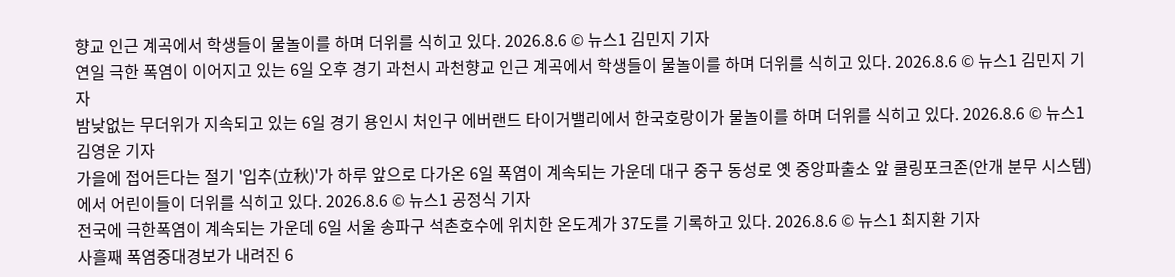향교 인근 계곡에서 학생들이 물놀이를 하며 더위를 식히고 있다. 2026.8.6 © 뉴스1 김민지 기자
연일 극한 폭염이 이어지고 있는 6일 오후 경기 과천시 과천향교 인근 계곡에서 학생들이 물놀이를 하며 더위를 식히고 있다. 2026.8.6 © 뉴스1 김민지 기자
밤낮없는 무더위가 지속되고 있는 6일 경기 용인시 처인구 에버랜드 타이거밸리에서 한국호랑이가 물놀이를 하며 더위를 식히고 있다. 2026.8.6 © 뉴스1 김영운 기자
가을에 접어든다는 절기 '입추(立秋)'가 하루 앞으로 다가온 6일 폭염이 계속되는 가운데 대구 중구 동성로 옛 중앙파출소 앞 쿨링포크존(안개 분무 시스템)에서 어린이들이 더위를 식히고 있다. 2026.8.6 © 뉴스1 공정식 기자
전국에 극한폭염이 계속되는 가운데 6일 서울 송파구 석촌호수에 위치한 온도계가 37도를 기록하고 있다. 2026.8.6 © 뉴스1 최지환 기자
사흘째 폭염중대경보가 내려진 6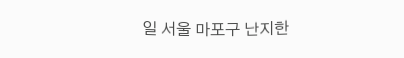일 서울 마포구 난지한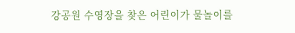강공원 수영장을 찾은 어린이가 물놀이를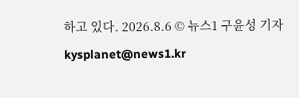하고 있다. 2026.8.6 © 뉴스1 구윤성 기자
kysplanet@news1.kr